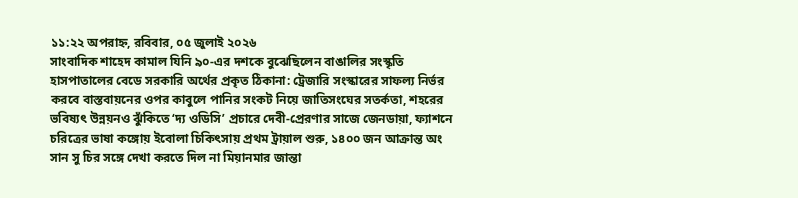১১:২২ অপরাহ্ন, রবিবার, ০৫ জুলাই ২০২৬
সাংবাদিক শাহেদ কামাল যিনি ৯০-এর দশকে বুঝেছিলেন বাঙালির সংস্কৃতি হাসপাতালের বেডে সরকারি অর্থের প্রকৃত ঠিকানা: ট্রেজারি সংস্কারের সাফল্য নির্ভর করবে বাস্তবায়নের ওপর কাবুলে পানির সংকট নিয়ে জাতিসংঘের সতর্কতা, শহরের ভবিষ্যৎ উন্নয়নও ঝুঁকিতে ‘দ্য ওডিসি’ প্রচারে দেবী-প্রেরণার সাজে জেনডায়া, ফ্যাশনে চরিত্রের ভাষা কঙ্গোয় ইবোলা চিকিৎসায় প্রথম ট্রায়াল শুরু, ১৪০০ জন আক্রান্ত অং সান সু চির সঙ্গে দেখা করতে দিল না মিয়ানমার জান্তা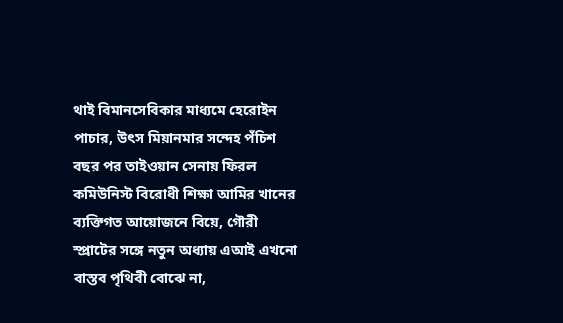থাই বিমানসেবিকার মাধ্যমে হেরোইন পাচার, উৎস মিয়ানমার সন্দেহ পঁচিশ বছর পর তাইওয়ান সেনায় ফিরল কমিউনিস্ট বিরোধী শিক্ষা আমির খানের ব্যক্তিগত আয়োজনে বিয়ে, গৌরী স্প্রাটের সঙ্গে নতুন অধ্যায় এআই এখনো বাস্তব পৃথিবী বোঝে না,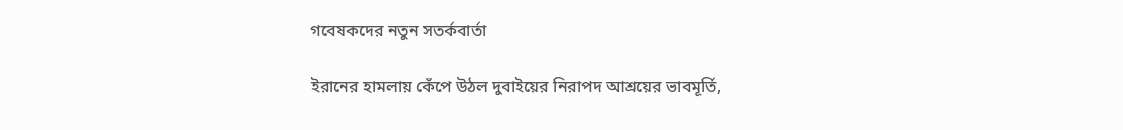গবেষকদের নতুন সতর্কবার্তা

ইরানের হামলায় কেঁপে উঠল দুবাইয়ের নিরাপদ আশ্রয়ের ভাবমূর্তি,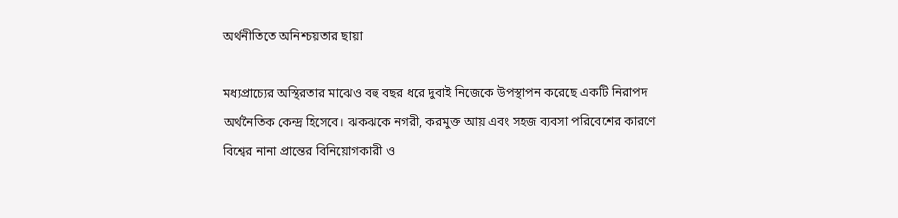অর্থনীতিতে অনিশ্চয়তার ছায়া

মধ্যপ্রাচ্যের অস্থিরতার মাঝেও বহু বছর ধরে দুবাই নিজেকে উপস্থাপন করেছে একটি নিরাপদ অর্থনৈতিক কেন্দ্র হিসেবে। ঝকঝকে নগরী, করমুক্ত আয় এবং সহজ ব্যবসা পরিবেশের কারণে বিশ্বের নানা প্রান্তের বিনিয়োগকারী ও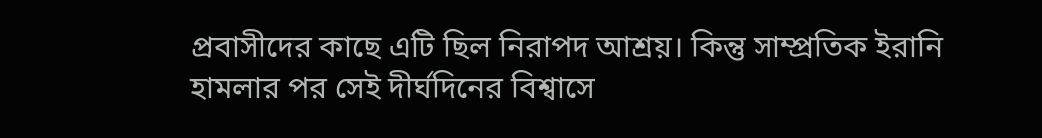প্রবাসীদের কাছে এটি ছিল নিরাপদ আশ্রয়। কিন্তু সাম্প্রতিক ইরানি হামলার পর সেই দীর্ঘদিনের বিশ্বাসে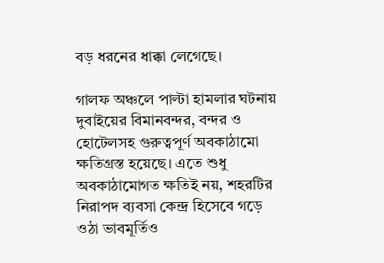বড় ধরনের ধাক্কা লেগেছে।

গালফ অঞ্চলে পাল্টা হামলার ঘটনায় দুবাইয়ের বিমানবন্দর, বন্দর ও হোটেলসহ গুরুত্বপূর্ণ অবকাঠামো ক্ষতিগ্রস্ত হয়েছে। এতে শুধু অবকাঠামোগত ক্ষতিই নয়, শহরটির নিরাপদ ব্যবসা কেন্দ্র হিসেবে গড়ে ওঠা ভাবমূর্তিও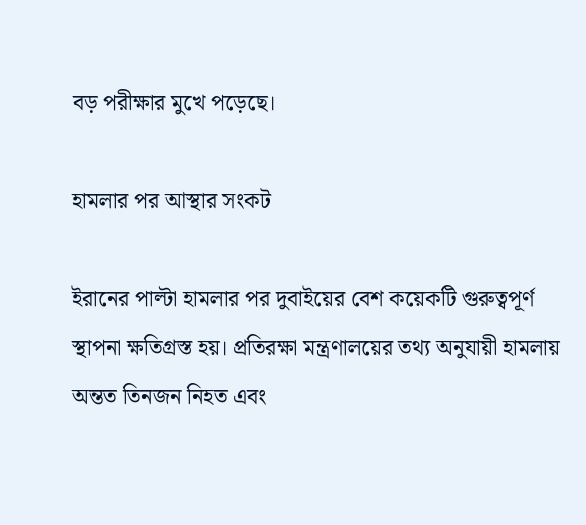বড় পরীক্ষার মুখে পড়েছে।

হামলার পর আস্থার সংকট

ইরানের পাল্টা হামলার পর দুবাইয়ের বেশ কয়েকটি গুরুত্বপূর্ণ স্থাপনা ক্ষতিগ্রস্ত হয়। প্রতিরক্ষা মন্ত্রণালয়ের তথ্য অনুযায়ী হামলায় অন্তত তিনজন নিহত এবং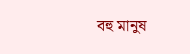বহু মানুষ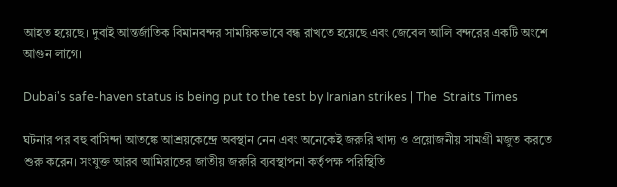আহত হয়েছে। দুবাই আন্তর্জাতিক বিমানবন্দর সাময়িকভাবে বন্ধ রাখতে হয়েছে এবং জেবেল আলি বন্দরের একটি অংশে আগুন লাগে।

Dubai's safe-haven status is being put to the test by Iranian strikes | The  Straits Times

ঘটনার পর বহু বাসিন্দা আতঙ্কে আশ্রয়কেন্দ্রে অবস্থান নেন এবং অনেকেই জরুরি খাদ্য ও প্রয়োজনীয় সামগ্রী মজুত করতে শুরু করেন। সংযুক্ত আরব আমিরাতের জাতীয় জরুরি ব্যবস্থাপনা কর্তৃপক্ষ পরিস্থিতি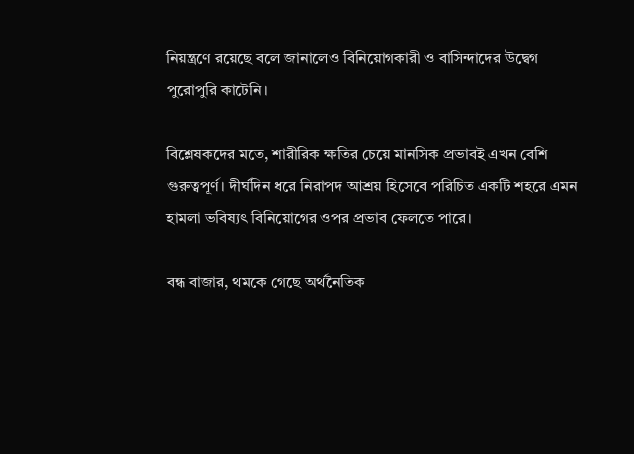নিয়ন্ত্রণে রয়েছে বলে জানালেও বিনিয়োগকারী ও বাসিন্দাদের উদ্বেগ পুরোপুরি কাটেনি।

বিশ্লেষকদের মতে, শারীরিক ক্ষতির চেয়ে মানসিক প্রভাবই এখন বেশি গুরুত্বপূর্ণ। দীর্ঘদিন ধরে নিরাপদ আশ্রয় হিসেবে পরিচিত একটি শহরে এমন হামলা ভবিষ্যৎ বিনিয়োগের ওপর প্রভাব ফেলতে পারে।

বন্ধ বাজার, থমকে গেছে অর্থনৈতিক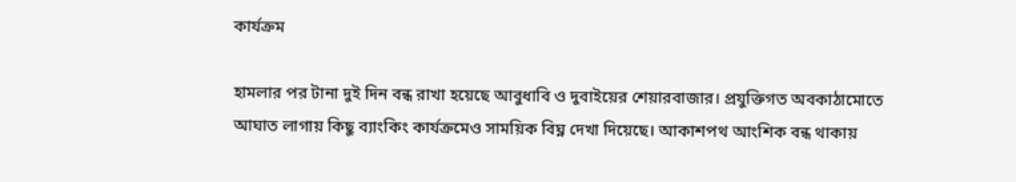কার্যক্রম

হামলার পর টানা দুই দিন বন্ধ রাখা হয়েছে আবুধাবি ও দুবাইয়ের শেয়ারবাজার। প্রযুক্তিগত অবকাঠামোতে আঘাত লাগায় কিছু ব্যাংকিং কার্যক্রমেও সাময়িক বিঘ্ন দেখা দিয়েছে। আকাশপথ আংশিক বন্ধ থাকায়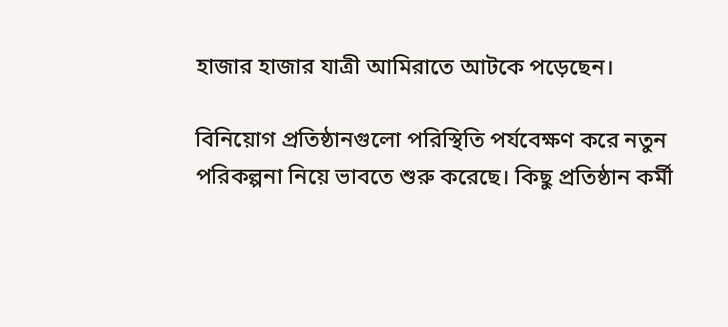হাজার হাজার যাত্রী আমিরাতে আটকে পড়েছেন।

বিনিয়োগ প্রতিষ্ঠানগুলো পরিস্থিতি পর্যবেক্ষণ করে নতুন পরিকল্পনা নিয়ে ভাবতে শুরু করেছে। কিছু প্রতিষ্ঠান কর্মী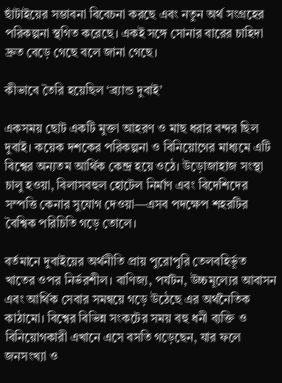ছাঁটাইয়ের সম্ভাবনা বিবেচনা করছে এবং নতুন অর্থ সংগ্রহের পরিকল্পনা স্থগিত করেছে। একই সঙ্গে সোনার বারের চাহিদা দ্রুত বেড়ে গেছে বলে জানা গেছে।

কীভাবে তৈরি হয়েছিল ‘ব্র্যান্ড দুবাই’

একসময় ছোট একটি মুক্তা আহরণ ও মাছ ধরার বন্দর ছিল দুবাই। কয়েক দশকের পরিকল্পনা ও বিনিয়োগের মাধ্যমে এটি বিশ্বের অন্যতম আর্থিক কেন্দ্র হয়ে ওঠে। উড়োজাহাজ সংস্থা চালু হওয়া, বিলাসবহুল হোটেল নির্মাণ এবং বিদেশিদের সম্পত্তি কেনার সুযোগ দেওয়া—এসব পদক্ষেপ শহরটির বৈশ্বিক পরিচিতি গড়ে তোলে।

বর্তমানে দুবাইয়ের অর্থনীতি প্রায় পুরোপুরি তেলবহির্ভূত খাতের ওপর নির্ভরশীল। বাণিজ্য, পর্যটন, উচ্চমূল্যের আবাসন এবং আর্থিক সেবার সমন্বয়ে গড়ে উঠেছে এর অর্থনৈতিক কাঠামো। বিশ্বের বিভিন্ন সংকটের সময় বহু ধনী ব্যক্তি ও বিনিয়োগকারী এখানে এসে বসতি গড়েছেন, যার ফলে জনসংখ্যা ও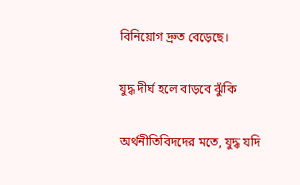বিনিয়োগ দ্রুত বেড়েছে।

যুদ্ধ দীর্ঘ হলে বাড়বে ঝুঁকি

অর্থনীতিবিদদের মতে, যুদ্ধ যদি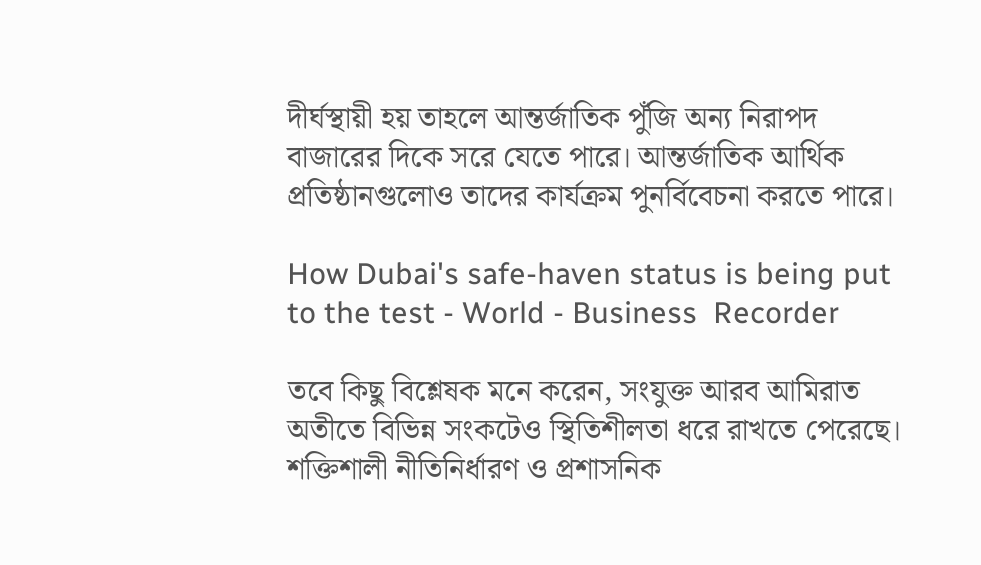দীর্ঘস্থায়ী হয় তাহলে আন্তর্জাতিক পুঁজি অন্য নিরাপদ বাজারের দিকে সরে যেতে পারে। আন্তর্জাতিক আর্থিক প্রতিষ্ঠানগুলোও তাদের কার্যক্রম পুনর্বিবেচনা করতে পারে।

How Dubai's safe-haven status is being put to the test - World - Business  Recorder

তবে কিছু বিশ্লেষক মনে করেন, সংযুক্ত আরব আমিরাত অতীতে বিভিন্ন সংকটেও স্থিতিশীলতা ধরে রাখতে পেরেছে। শক্তিশালী নীতিনির্ধারণ ও প্রশাসনিক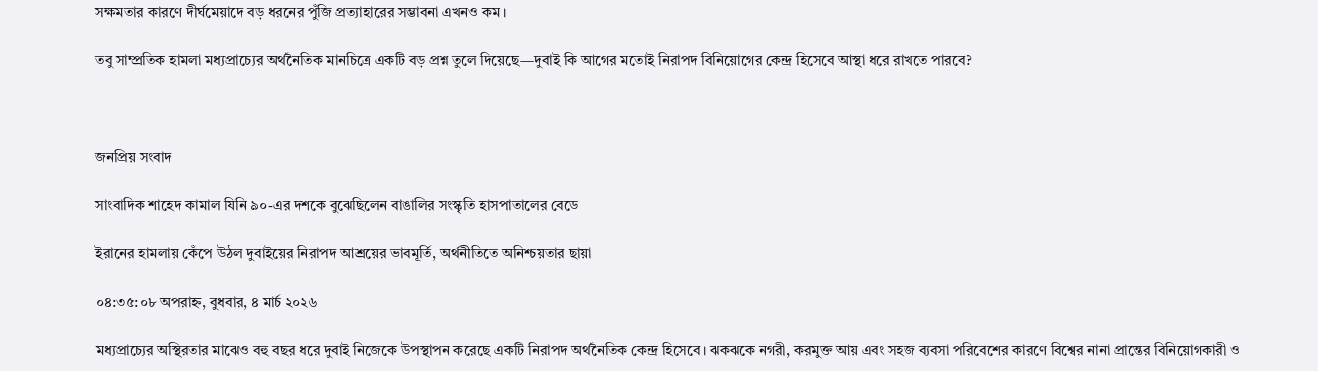সক্ষমতার কারণে দীর্ঘমেয়াদে বড় ধরনের পুঁজি প্রত্যাহারের সম্ভাবনা এখনও কম।

তবু সাম্প্রতিক হামলা মধ্যপ্রাচ্যের অর্থনৈতিক মানচিত্রে একটি বড় প্রশ্ন তুলে দিয়েছে—দুবাই কি আগের মতোই নিরাপদ বিনিয়োগের কেন্দ্র হিসেবে আস্থা ধরে রাখতে পারবে?



জনপ্রিয় সংবাদ

সাংবাদিক শাহেদ কামাল যিনি ৯০-এর দশকে বুঝেছিলেন বাঙালির সংস্কৃতি হাসপাতালের বেডে

ইরানের হামলায় কেঁপে উঠল দুবাইয়ের নিরাপদ আশ্রয়ের ভাবমূর্তি, অর্থনীতিতে অনিশ্চয়তার ছায়া

০৪:৩৫:০৮ অপরাহ্ন, বুধবার, ৪ মার্চ ২০২৬

মধ্যপ্রাচ্যের অস্থিরতার মাঝেও বহু বছর ধরে দুবাই নিজেকে উপস্থাপন করেছে একটি নিরাপদ অর্থনৈতিক কেন্দ্র হিসেবে। ঝকঝকে নগরী, করমুক্ত আয় এবং সহজ ব্যবসা পরিবেশের কারণে বিশ্বের নানা প্রান্তের বিনিয়োগকারী ও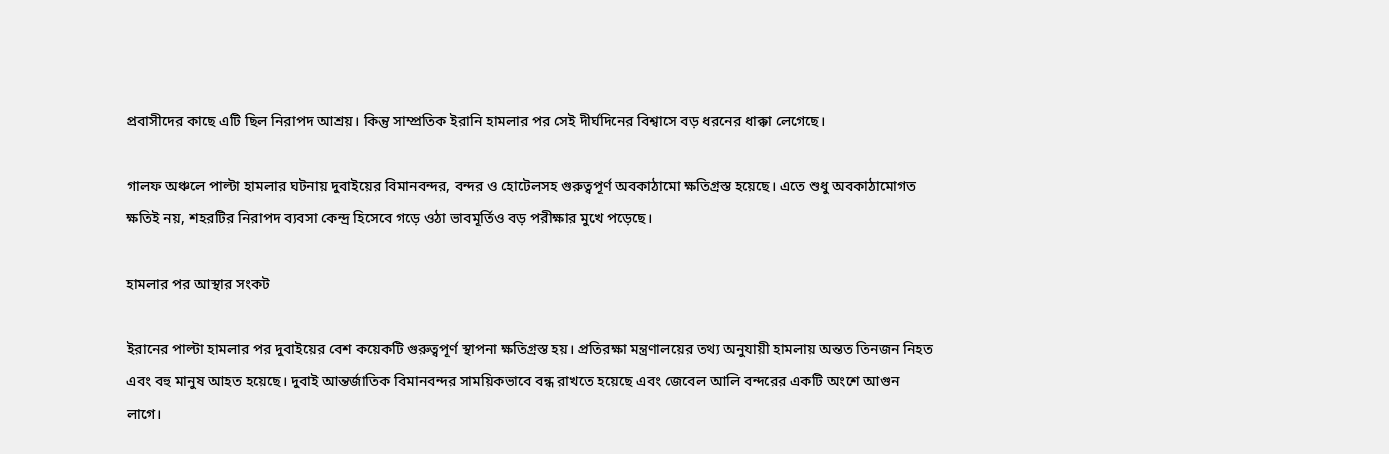প্রবাসীদের কাছে এটি ছিল নিরাপদ আশ্রয়। কিন্তু সাম্প্রতিক ইরানি হামলার পর সেই দীর্ঘদিনের বিশ্বাসে বড় ধরনের ধাক্কা লেগেছে।

গালফ অঞ্চলে পাল্টা হামলার ঘটনায় দুবাইয়ের বিমানবন্দর, বন্দর ও হোটেলসহ গুরুত্বপূর্ণ অবকাঠামো ক্ষতিগ্রস্ত হয়েছে। এতে শুধু অবকাঠামোগত ক্ষতিই নয়, শহরটির নিরাপদ ব্যবসা কেন্দ্র হিসেবে গড়ে ওঠা ভাবমূর্তিও বড় পরীক্ষার মুখে পড়েছে।

হামলার পর আস্থার সংকট

ইরানের পাল্টা হামলার পর দুবাইয়ের বেশ কয়েকটি গুরুত্বপূর্ণ স্থাপনা ক্ষতিগ্রস্ত হয়। প্রতিরক্ষা মন্ত্রণালয়ের তথ্য অনুযায়ী হামলায় অন্তত তিনজন নিহত এবং বহু মানুষ আহত হয়েছে। দুবাই আন্তর্জাতিক বিমানবন্দর সাময়িকভাবে বন্ধ রাখতে হয়েছে এবং জেবেল আলি বন্দরের একটি অংশে আগুন লাগে।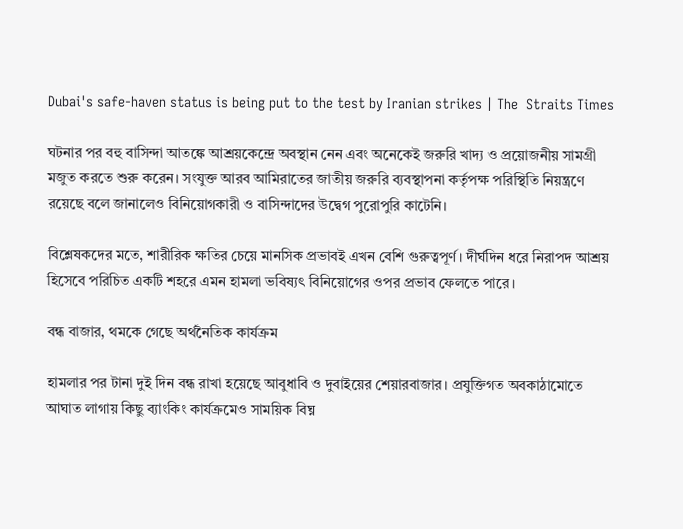Dubai's safe-haven status is being put to the test by Iranian strikes | The  Straits Times

ঘটনার পর বহু বাসিন্দা আতঙ্কে আশ্রয়কেন্দ্রে অবস্থান নেন এবং অনেকেই জরুরি খাদ্য ও প্রয়োজনীয় সামগ্রী মজুত করতে শুরু করেন। সংযুক্ত আরব আমিরাতের জাতীয় জরুরি ব্যবস্থাপনা কর্তৃপক্ষ পরিস্থিতি নিয়ন্ত্রণে রয়েছে বলে জানালেও বিনিয়োগকারী ও বাসিন্দাদের উদ্বেগ পুরোপুরি কাটেনি।

বিশ্লেষকদের মতে, শারীরিক ক্ষতির চেয়ে মানসিক প্রভাবই এখন বেশি গুরুত্বপূর্ণ। দীর্ঘদিন ধরে নিরাপদ আশ্রয় হিসেবে পরিচিত একটি শহরে এমন হামলা ভবিষ্যৎ বিনিয়োগের ওপর প্রভাব ফেলতে পারে।

বন্ধ বাজার, থমকে গেছে অর্থনৈতিক কার্যক্রম

হামলার পর টানা দুই দিন বন্ধ রাখা হয়েছে আবুধাবি ও দুবাইয়ের শেয়ারবাজার। প্রযুক্তিগত অবকাঠামোতে আঘাত লাগায় কিছু ব্যাংকিং কার্যক্রমেও সাময়িক বিঘ্ন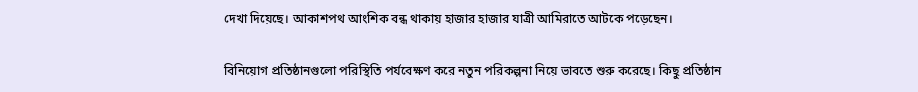দেখা দিয়েছে। আকাশপথ আংশিক বন্ধ থাকায় হাজার হাজার যাত্রী আমিরাতে আটকে পড়েছেন।

বিনিয়োগ প্রতিষ্ঠানগুলো পরিস্থিতি পর্যবেক্ষণ করে নতুন পরিকল্পনা নিয়ে ভাবতে শুরু করেছে। কিছু প্রতিষ্ঠান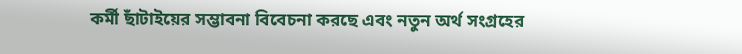কর্মী ছাঁটাইয়ের সম্ভাবনা বিবেচনা করছে এবং নতুন অর্থ সংগ্রহের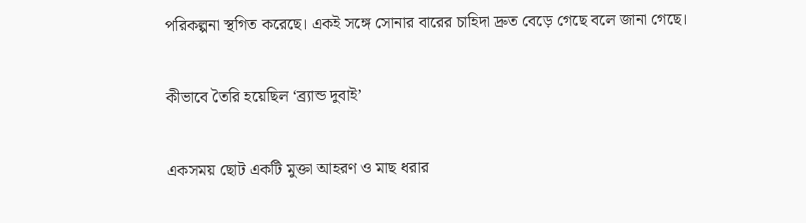পরিকল্পনা স্থগিত করেছে। একই সঙ্গে সোনার বারের চাহিদা দ্রুত বেড়ে গেছে বলে জানা গেছে।

কীভাবে তৈরি হয়েছিল ‘ব্র্যান্ড দুবাই’

একসময় ছোট একটি মুক্তা আহরণ ও মাছ ধরার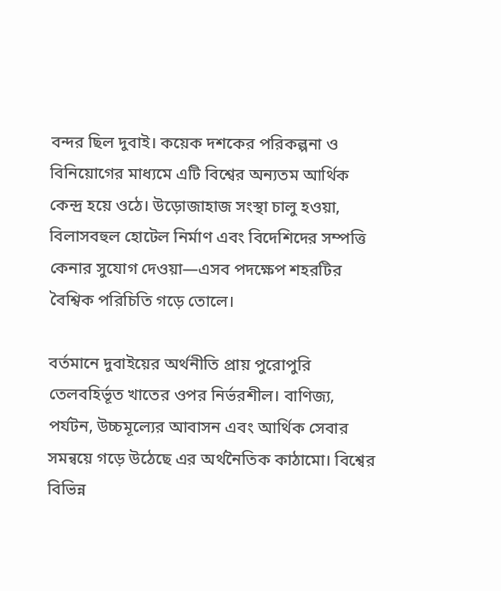বন্দর ছিল দুবাই। কয়েক দশকের পরিকল্পনা ও বিনিয়োগের মাধ্যমে এটি বিশ্বের অন্যতম আর্থিক কেন্দ্র হয়ে ওঠে। উড়োজাহাজ সংস্থা চালু হওয়া, বিলাসবহুল হোটেল নির্মাণ এবং বিদেশিদের সম্পত্তি কেনার সুযোগ দেওয়া—এসব পদক্ষেপ শহরটির বৈশ্বিক পরিচিতি গড়ে তোলে।

বর্তমানে দুবাইয়ের অর্থনীতি প্রায় পুরোপুরি তেলবহির্ভূত খাতের ওপর নির্ভরশীল। বাণিজ্য, পর্যটন, উচ্চমূল্যের আবাসন এবং আর্থিক সেবার সমন্বয়ে গড়ে উঠেছে এর অর্থনৈতিক কাঠামো। বিশ্বের বিভিন্ন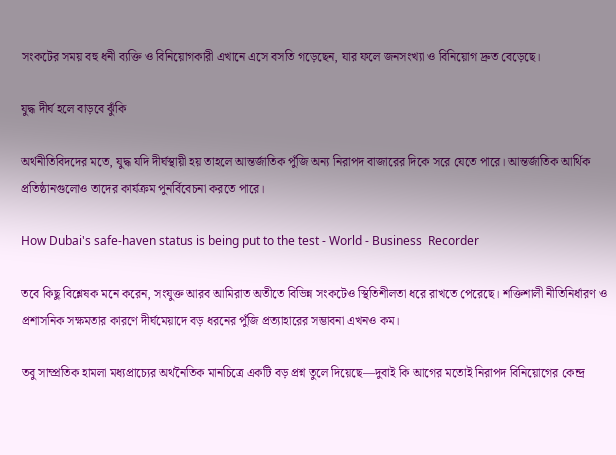সংকটের সময় বহু ধনী ব্যক্তি ও বিনিয়োগকারী এখানে এসে বসতি গড়েছেন, যার ফলে জনসংখ্যা ও বিনিয়োগ দ্রুত বেড়েছে।

যুদ্ধ দীর্ঘ হলে বাড়বে ঝুঁকি

অর্থনীতিবিদদের মতে, যুদ্ধ যদি দীর্ঘস্থায়ী হয় তাহলে আন্তর্জাতিক পুঁজি অন্য নিরাপদ বাজারের দিকে সরে যেতে পারে। আন্তর্জাতিক আর্থিক প্রতিষ্ঠানগুলোও তাদের কার্যক্রম পুনর্বিবেচনা করতে পারে।

How Dubai's safe-haven status is being put to the test - World - Business  Recorder

তবে কিছু বিশ্লেষক মনে করেন, সংযুক্ত আরব আমিরাত অতীতে বিভিন্ন সংকটেও স্থিতিশীলতা ধরে রাখতে পেরেছে। শক্তিশালী নীতিনির্ধারণ ও প্রশাসনিক সক্ষমতার কারণে দীর্ঘমেয়াদে বড় ধরনের পুঁজি প্রত্যাহারের সম্ভাবনা এখনও কম।

তবু সাম্প্রতিক হামলা মধ্যপ্রাচ্যের অর্থনৈতিক মানচিত্রে একটি বড় প্রশ্ন তুলে দিয়েছে—দুবাই কি আগের মতোই নিরাপদ বিনিয়োগের কেন্দ্র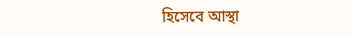হিসেবে আস্থা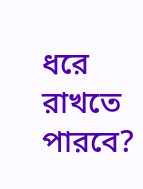ধরে রাখতে পারবে?